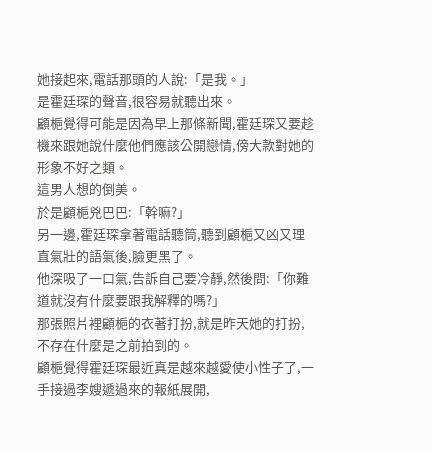她接起來,電話那頭的人說:「是我。」
是霍廷琛的聲音,很容易就聽出來。
顧梔覺得可能是因為早上那條新聞,霍廷琛又要趁機來跟她說什麼他們應該公開戀情,傍大款對她的形象不好之類。
這男人想的倒美。
於是顧梔兇巴巴:「幹嘛?」
另一邊,霍廷琛拿著電話聽筒,聽到顧梔又凶又理直氣壯的語氣後,臉更黑了。
他深吸了一口氣,告訴自己要冷靜,然後問:「你難道就沒有什麼要跟我解釋的嗎?」
那張照片裡顧梔的衣著打扮,就是昨天她的打扮,不存在什麼是之前拍到的。
顧梔覺得霍廷琛最近真是越來越愛使小性子了,一手接過李嫂遞過來的報紙展開,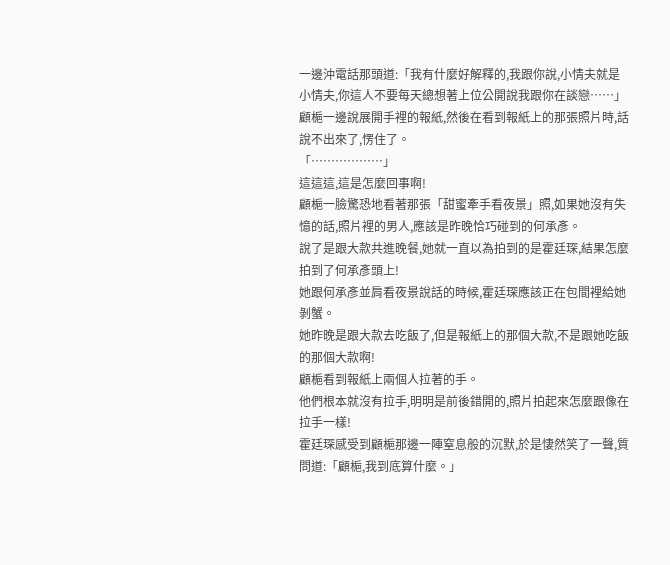一邊沖電話那頭道:「我有什麼好解釋的,我跟你說,小情夫就是小情夫,你這人不要每天總想著上位公開說我跟你在談戀……」
顧梔一邊說展開手裡的報紙,然後在看到報紙上的那張照片時,話說不出來了,愣住了。
「………………」
這這這,這是怎麼回事啊!
顧梔一臉驚恐地看著那張「甜蜜牽手看夜景」照,如果她沒有失憶的話,照片裡的男人,應該是昨晚恰巧碰到的何承彥。
說了是跟大款共進晚餐,她就一直以為拍到的是霍廷琛,結果怎麼拍到了何承彥頭上!
她跟何承彥並肩看夜景說話的時候,霍廷琛應該正在包間裡給她剝蟹。
她昨晚是跟大款去吃飯了,但是報紙上的那個大款,不是跟她吃飯的那個大款啊!
顧梔看到報紙上兩個人拉著的手。
他們根本就沒有拉手,明明是前後錯開的,照片拍起來怎麼跟像在拉手一樣!
霍廷琛感受到顧梔那邊一陣窒息般的沉默,於是悽然笑了一聲,質問道:「顧梔,我到底算什麼。」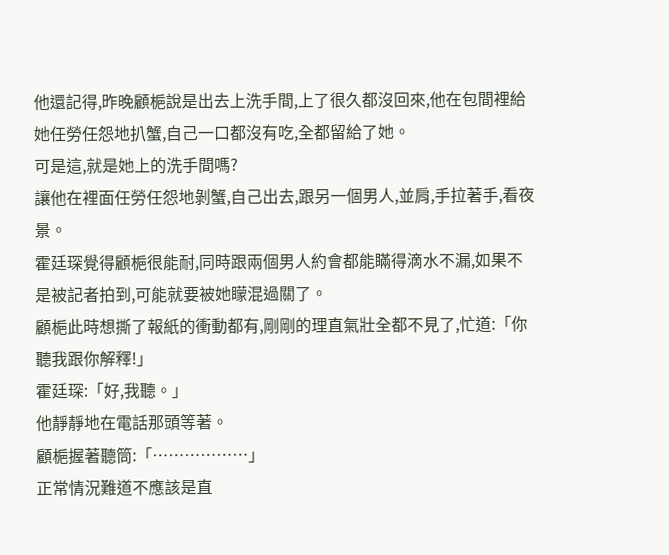他還記得,昨晚顧梔說是出去上洗手間,上了很久都沒回來,他在包間裡給她任勞任怨地扒蟹,自己一口都沒有吃,全都留給了她。
可是這,就是她上的洗手間嗎?
讓他在裡面任勞任怨地剝蟹,自己出去,跟另一個男人,並肩,手拉著手,看夜景。
霍廷琛覺得顧梔很能耐,同時跟兩個男人約會都能瞞得滴水不漏,如果不是被記者拍到,可能就要被她矇混過關了。
顧梔此時想撕了報紙的衝動都有,剛剛的理直氣壯全都不見了,忙道:「你聽我跟你解釋!」
霍廷琛:「好,我聽。」
他靜靜地在電話那頭等著。
顧梔握著聽筒:「………………」
正常情況難道不應該是直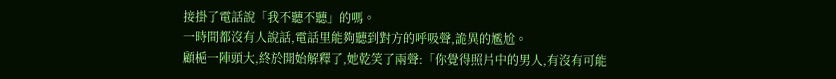接掛了電話說「我不聽不聽」的嗎。
一時間都沒有人說話,電話里能夠聽到對方的呼吸聲,詭異的尷尬。
顧梔一陣頭大,終於開始解釋了,她乾笑了兩聲:「你覺得照片中的男人,有沒有可能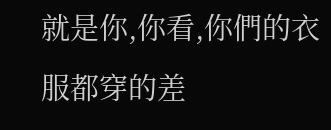就是你,你看,你們的衣服都穿的差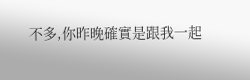不多,你昨晚確實是跟我一起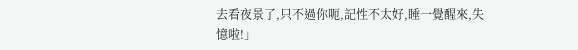去看夜景了,只不過你呃,記性不太好,睡一覺醒來,失憶啦!」